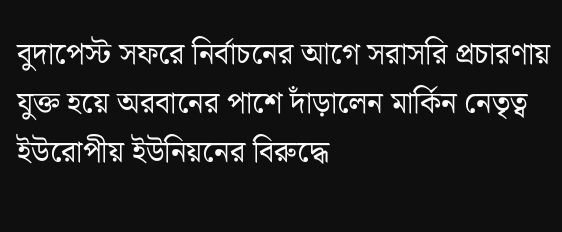বুদাপেস্ট সফরে নির্বাচনের আগে সরাসরি প্রচারণায় যুক্ত হয়ে অরবানের পাশে দাঁড়ালেন মার্কিন নেতৃত্ব
ইউরোপীয় ইউনিয়নের বিরুদ্ধে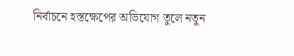নির্বাচনে হস্তক্ষেপের অভিযোগ তুলে নতুন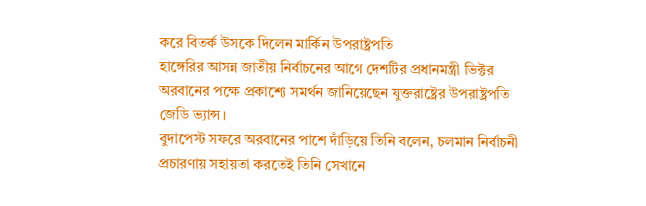করে বিতর্ক উসকে দিলেন মার্কিন উপরাষ্ট্রপতি
হাঙ্গেরির আসন্ন জাতীয় নির্বাচনের আগে দেশটির প্রধানমন্ত্রী ভিক্টর অরবানের পক্ষে প্রকাশ্যে সমর্থন জানিয়েছেন যুক্তরাষ্ট্রের উপরাষ্ট্রপতি জেডি ভ্যান্স।
বুদাপেস্ট সফরে অরবানের পাশে দাঁড়িয়ে তিনি বলেন, চলমান নির্বাচনী প্রচারণায় সহায়তা করতেই তিনি সেখানে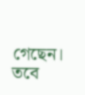গেছেন। তবে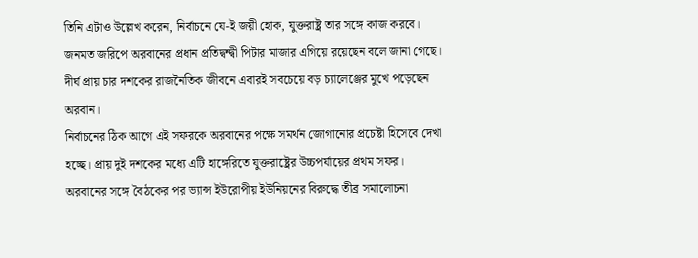তিনি এটাও উল্লেখ করেন, নির্বাচনে যে-ই জয়ী হোক, যুক্তরাষ্ট্র তার সঙ্গে কাজ করবে।
জনমত জরিপে অরবানের প্রধান প্রতিদ্বন্দ্বী পিটার মাজার এগিয়ে রয়েছেন বলে জানা গেছে। দীর্ঘ প্রায় চার দশকের রাজনৈতিক জীবনে এবারই সবচেয়ে বড় চ্যালেঞ্জের মুখে পড়েছেন অরবান।
নির্বাচনের ঠিক আগে এই সফরকে অরবানের পক্ষে সমর্থন জোগানোর প্রচেষ্টা হিসেবে দেখা হচ্ছে। প্রায় দুই দশকের মধ্যে এটি হাঙ্গেরিতে যুক্তরাষ্ট্রের উচ্চপর্যায়ের প্রথম সফর।
অরবানের সঙ্গে বৈঠকের পর ভ্যান্স ইউরোপীয় ইউনিয়নের বিরুদ্ধে তীব্র সমালোচনা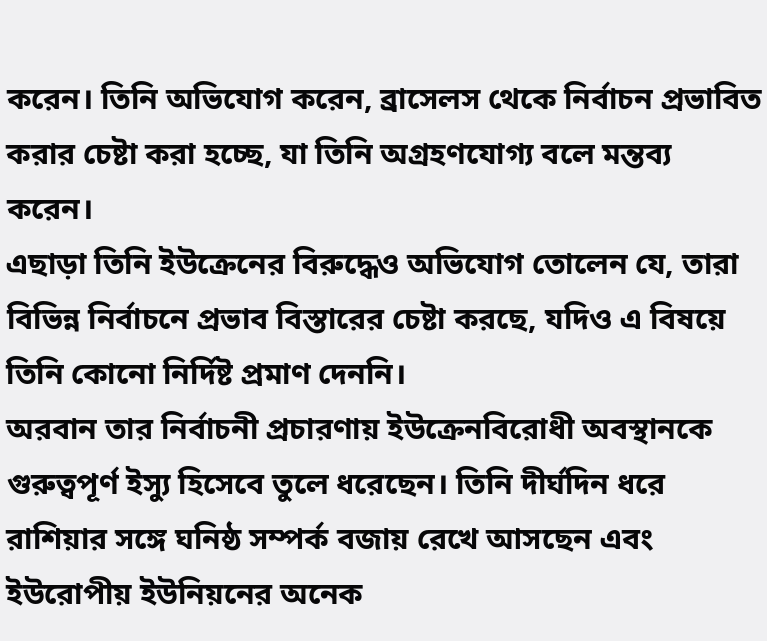করেন। তিনি অভিযোগ করেন, ব্রাসেলস থেকে নির্বাচন প্রভাবিত করার চেষ্টা করা হচ্ছে, যা তিনি অগ্রহণযোগ্য বলে মন্তব্য করেন।
এছাড়া তিনি ইউক্রেনের বিরুদ্ধেও অভিযোগ তোলেন যে, তারা বিভিন্ন নির্বাচনে প্রভাব বিস্তারের চেষ্টা করছে, যদিও এ বিষয়ে তিনি কোনো নির্দিষ্ট প্রমাণ দেননি।
অরবান তার নির্বাচনী প্রচারণায় ইউক্রেনবিরোধী অবস্থানকে গুরুত্বপূর্ণ ইস্যু হিসেবে তুলে ধরেছেন। তিনি দীর্ঘদিন ধরে রাশিয়ার সঙ্গে ঘনিষ্ঠ সম্পর্ক বজায় রেখে আসছেন এবং ইউরোপীয় ইউনিয়নের অনেক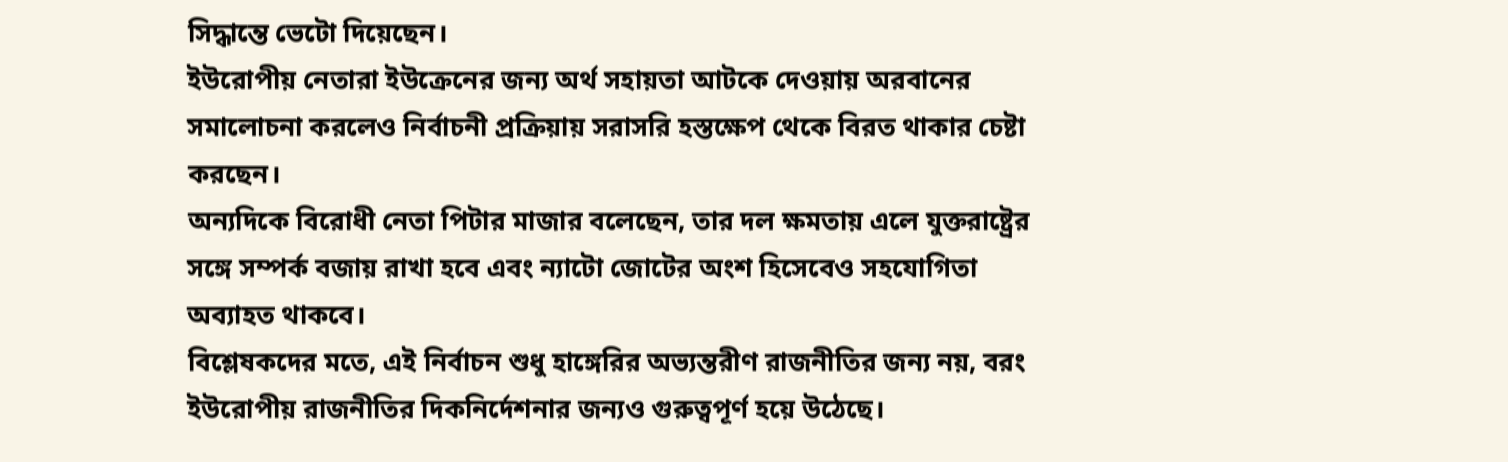সিদ্ধান্তে ভেটো দিয়েছেন।
ইউরোপীয় নেতারা ইউক্রেনের জন্য অর্থ সহায়তা আটকে দেওয়ায় অরবানের সমালোচনা করলেও নির্বাচনী প্রক্রিয়ায় সরাসরি হস্তক্ষেপ থেকে বিরত থাকার চেষ্টা করছেন।
অন্যদিকে বিরোধী নেতা পিটার মাজার বলেছেন, তার দল ক্ষমতায় এলে যুক্তরাষ্ট্রের সঙ্গে সম্পর্ক বজায় রাখা হবে এবং ন্যাটো জোটের অংশ হিসেবেও সহযোগিতা অব্যাহত থাকবে।
বিশ্লেষকদের মতে, এই নির্বাচন শুধু হাঙ্গেরির অভ্যন্তরীণ রাজনীতির জন্য নয়, বরং ইউরোপীয় রাজনীতির দিকনির্দেশনার জন্যও গুরুত্বপূর্ণ হয়ে উঠেছে।